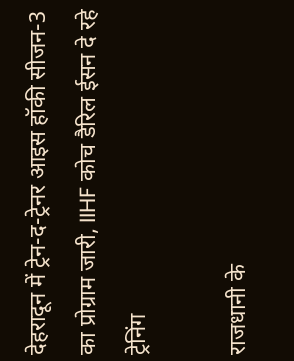देहरादून में ट्रेन-द-ट्रेनर आइस हॉकी सीजन-3 का प्रोग्राम जारी, IIHF कोच डैरिल ईसन दे रहे ट्रेनिंग

राजधानी के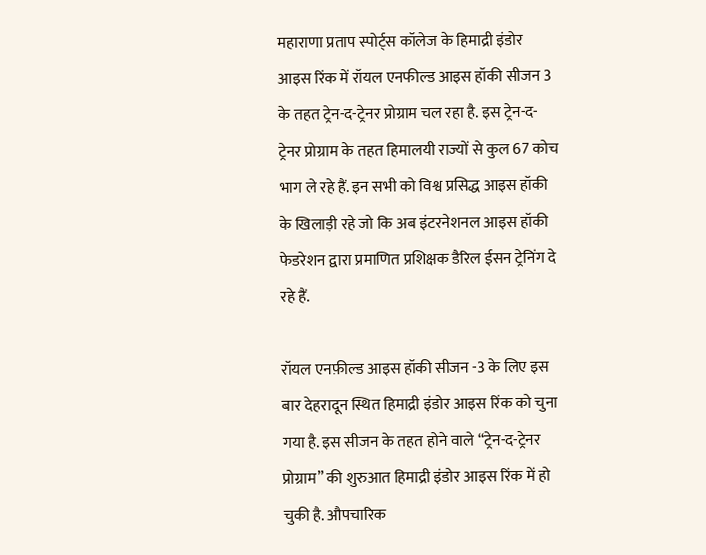महाराणा प्रताप स्पोर्ट्स कॉलेज के हिमाद्री इंडोर आइस रिंक में रॉयल एनफील्ड आइस हॉकी सीजन 3 के तहत ट्रेन-द-ट्रेनर प्रोग्राम चल रहा है. इस ट्रेन-द-ट्रेनर प्रोग्राम के तहत हिमालयी राज्यों से कुल 67 कोच भाग ले रहे हैं. इन सभी को विश्व प्रसिद्ध आइस हॉकी के खिलाड़ी रहे जो कि अब इंटरनेशनल आइस हॉकी फेडरेशन द्वारा प्रमाणित प्रशिक्षक डैरिल ईसन ट्रेनिंग दे रहे हैं.

रॉयल एनफ़ील्ड आइस हॉकी सीजन -3 के लिए इस बार देहरादून स्थित हिमाद्री इंडोर आइस रिंक को चुना गया है. इस सीजन के तहत होने वाले “ट्रेन-द-ट्रेनर प्रोग्राम” की शुरुआत हिमाद्री इंडोर आइस रिंक में हो चुकी है. औपचारिक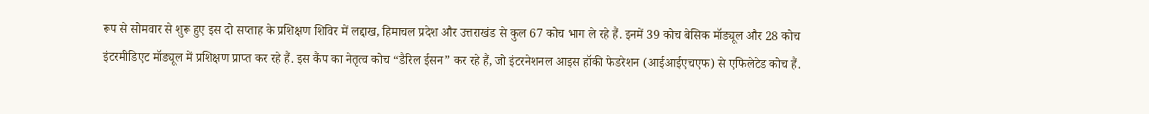रूप से सोमवार से शुरू हुए इस दो सप्ताह के प्रशिक्षण शिविर में लद्दाख, हिमाचल प्रदेश और उत्तराखंड से कुल 67 कोच भाग ले रहे हैं. इनमें 39 कोच बेसिक मॉड्यूल और 28 कोच इंटरमीडिएट मॉड्यूल में प्रशिक्षण प्राप्त कर रहे हैं. इस कैंप का नेतृत्व कोच “डैरिल ईसन” कर रहे हैं, जो इंटरनेशनल आइस हॉकी फेडरेशन (आईआईएचएफ) से एफिलेटेड कोच हैं.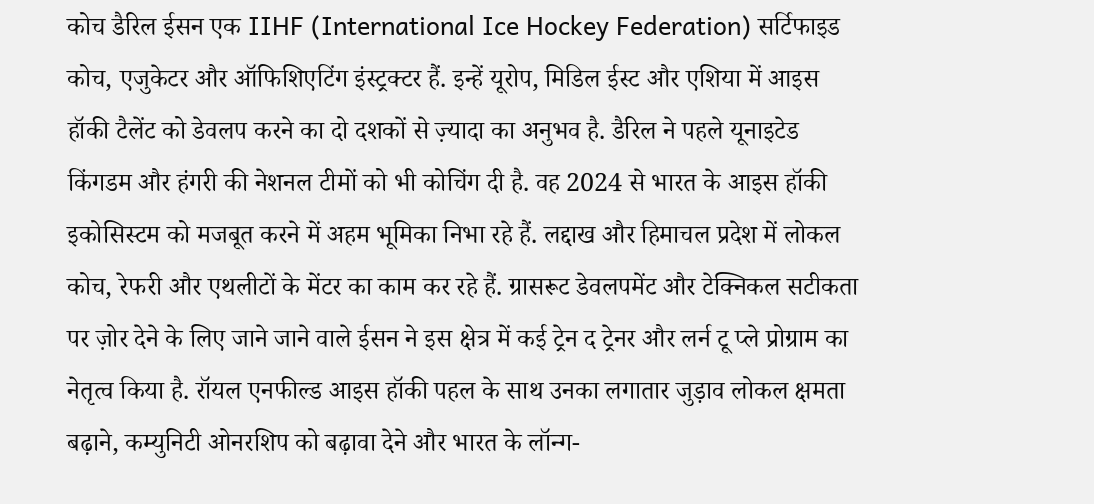कोच डैरिल ईसन एक IIHF (International Ice Hockey Federation) सर्टिफाइड कोच, एजुकेटर और ऑफिशिएटिंग इंस्ट्रक्टर हैं. इन्हें यूरोप, मिडिल ईस्ट और एशिया में आइस हॉकी टैलेंट को डेवलप करने का दो दशकों से ज़्यादा का अनुभव है. डैरिल ने पहले यूनाइटेड किंगडम और हंगरी की नेशनल टीमों को भी कोचिंग दी है. वह 2024 से भारत के आइस हॉकी इकोसिस्टम को मजबूत करने में अहम भूमिका निभा रहे हैं. लद्दाख और हिमाचल प्रदेश में लोकल कोच, रेफरी और एथलीटों के मेंटर का काम कर रहे हैं. ग्रासरूट डेवलपमेंट और टेक्निकल सटीकता पर ज़ोर देने के लिए जाने जाने वाले ईसन ने इस क्षेत्र में कई ट्रेन द ट्रेनर और लर्न टू प्ले प्रोग्राम का नेतृत्व किया है. रॉयल एनफील्ड आइस हॉकी पहल के साथ उनका लगातार जुड़ाव लोकल क्षमता बढ़ाने, कम्युनिटी ओनरशिप को बढ़ावा देने और भारत के लॉन्ग-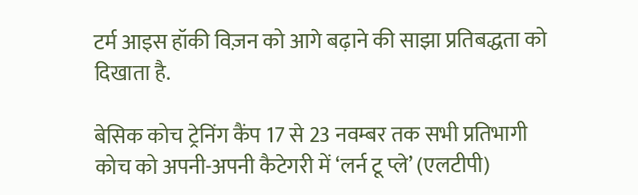टर्म आइस हॉकी विज़न को आगे बढ़ाने की साझा प्रतिबद्धता को दिखाता है.

बेसिक कोच ट्रेनिंग कैंप 17 से 23 नवम्बर तक सभी प्रतिभागी कोच को अपनी-अपनी कैटेगरी में ‘लर्न टू प्ले’ (एलटीपी)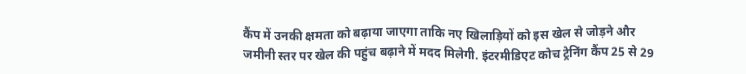कैंप में उनकी क्षमता को बढ़ाया जाएगा ताकि नए खिलाड़ियों को इस खेल से जोड़ने और जमीनी स्तर पर खेल की पहुंच बढ़ाने में मदद मिलेगी. इंटरमीडिएट कोच ट्रेनिंग कैंप 25 से 29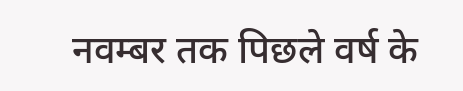नवम्बर तक पिछले वर्ष के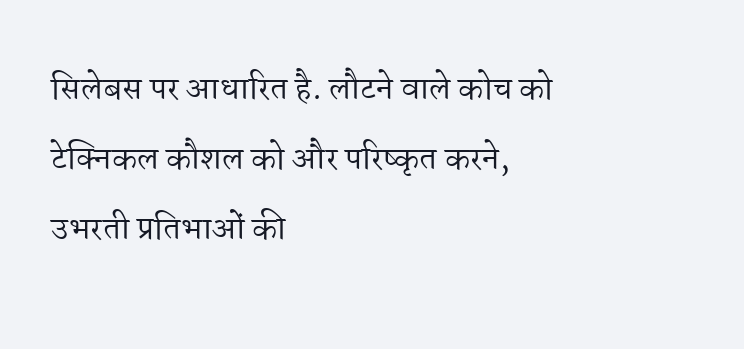सिलेबस पर आधारित है. लौटने वाले कोच को टेक्निकल कौशल को और परिष्कृत करने, उभरती प्रतिभाओं की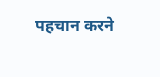पहचान करने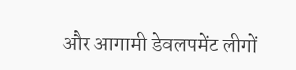और आगामी डेवलपमेंट लीगों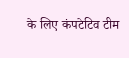के लिए कंपटेटिव टीम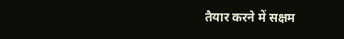तैयार करने में सक्षम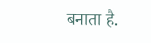बनाता है.